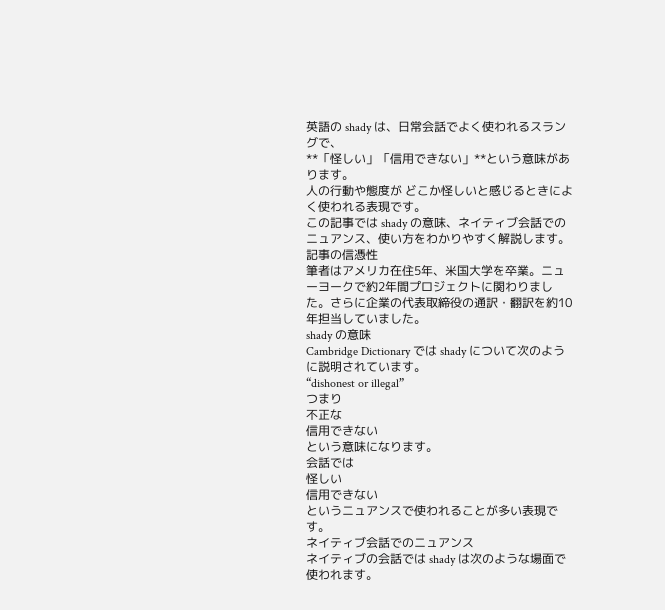英語の shady は、日常会話でよく使われるスラングで、
**「怪しい」「信用できない」**という意味があります。
人の行動や態度が どこか怪しいと感じるときによく使われる表現です。
この記事では shady の意味、ネイティブ会話でのニュアンス、使い方をわかりやすく解説します。
記事の信憑性
筆者はアメリカ在住5年、米国大学を卒業。ニューヨークで約2年間プロジェクトに関わりました。さらに企業の代表取締役の通訳・翻訳を約10年担当していました。
shady の意味
Cambridge Dictionary では shady について次のように説明されています。
“dishonest or illegal”
つまり
不正な
信用できない
という意味になります。
会話では
怪しい
信用できない
というニュアンスで使われることが多い表現です。
ネイティブ会話でのニュアンス
ネイティブの会話では shady は次のような場面で使われます。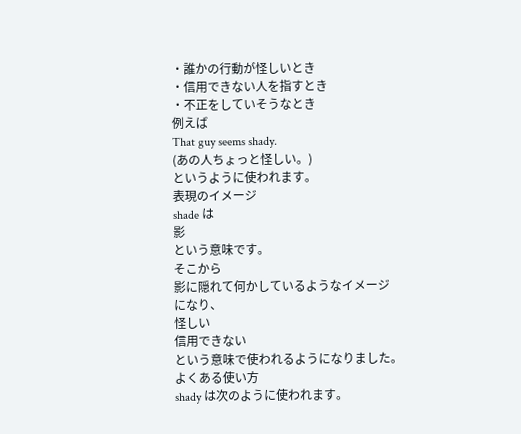・誰かの行動が怪しいとき
・信用できない人を指すとき
・不正をしていそうなとき
例えば
That guy seems shady.
(あの人ちょっと怪しい。)
というように使われます。
表現のイメージ
shade は
影
という意味です。
そこから
影に隠れて何かしているようなイメージ
になり、
怪しい
信用できない
という意味で使われるようになりました。
よくある使い方
shady は次のように使われます。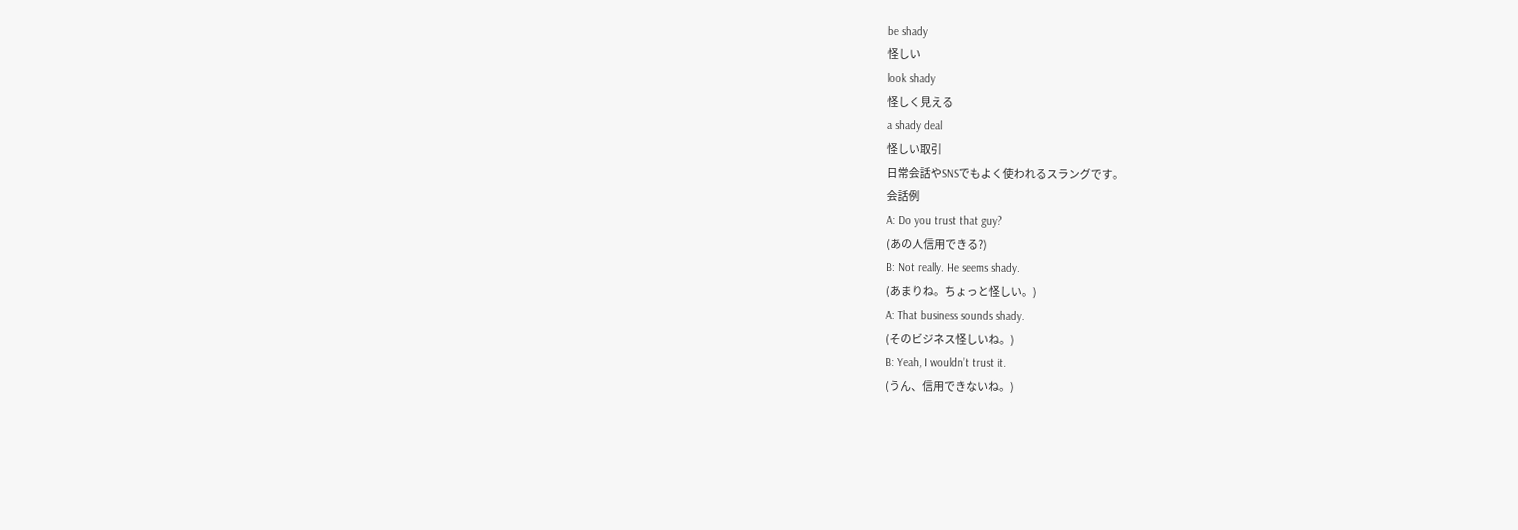be shady
怪しい
look shady
怪しく見える
a shady deal
怪しい取引
日常会話やSNSでもよく使われるスラングです。
会話例
A: Do you trust that guy?
(あの人信用できる?)
B: Not really. He seems shady.
(あまりね。ちょっと怪しい。)
A: That business sounds shady.
(そのビジネス怪しいね。)
B: Yeah, I wouldn’t trust it.
(うん、信用できないね。)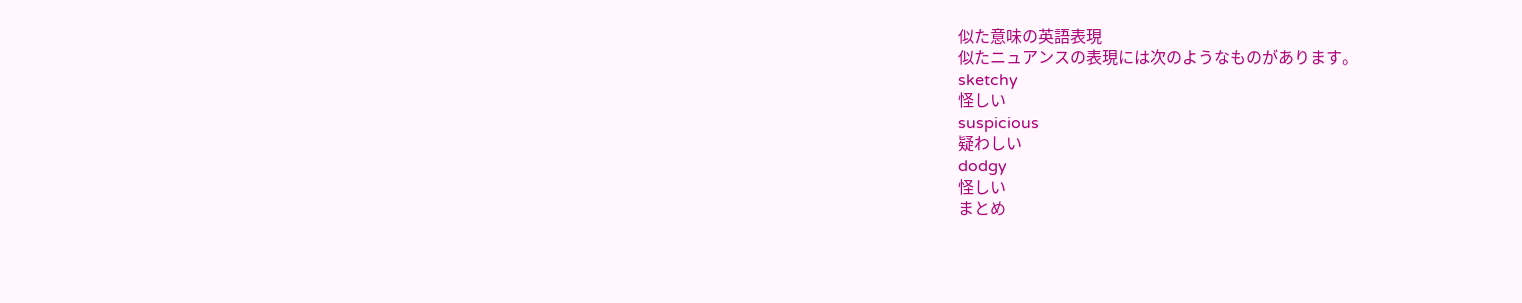似た意味の英語表現
似たニュアンスの表現には次のようなものがあります。
sketchy
怪しい
suspicious
疑わしい
dodgy
怪しい
まとめ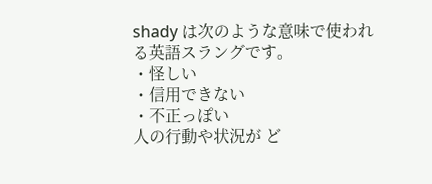shady は次のような意味で使われる英語スラングです。
・怪しい
・信用できない
・不正っぽい
人の行動や状況が ど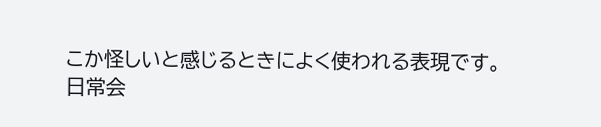こか怪しいと感じるときによく使われる表現です。
日常会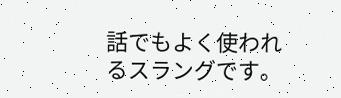話でもよく使われるスラングです。